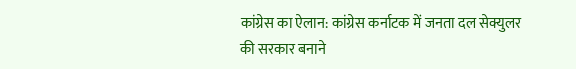कांग्रेस का ऐलान: कांग्रेस कर्नाटक में जनता दल सेक्युलर की सरकार बनाने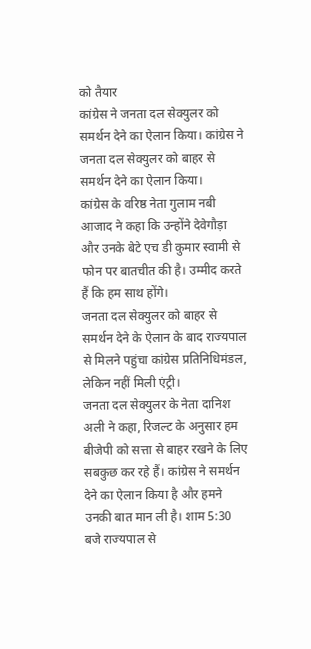को तैयार
कांग्रेस ने जनता दल सेक्युलर को समर्थन देने का ऐलान किया। कांग्रेस ने जनता दल सेक्युलर को बाहर से समर्थन देने का ऐलान किया।
कांग्रेस के वरिष्ठ नेता गुलाम नबी आजाद ने कहा कि उन्होंने देवेगौड़ा और उनके बेटे एच डी कुमार स्वामी से फोन पर बातचीत की है। उम्मीद करते हैं कि हम साथ होंगे।
जनता दल सेक्युलर को बाहर से समर्थन देने के ऐलान के बाद राज्यपाल से मिलने पहुंचा कांग्रेस प्रतिनिधिमंडल, लेकिन नहीं मिली एंट्री।
जनता दल सेक्युलर के नेता दानिश अली ने कहा, रिजल्ट के अनुसार हम बीजेपी को सत्ता से बाहर रखने के लिए सबकुछ कर रहे हैं। कांग्रेस ने समर्थन देने का ऐलान किया है और हमने उनकी बात मान ली है। शाम 5:30 बजे राज्यपाल से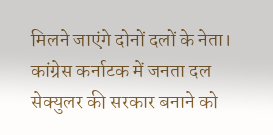मिलने जाएंगे दोनों दलों के नेता।
कांग्रेस कर्नाटक में जनता दल सेक्युलर की सरकार बनाने को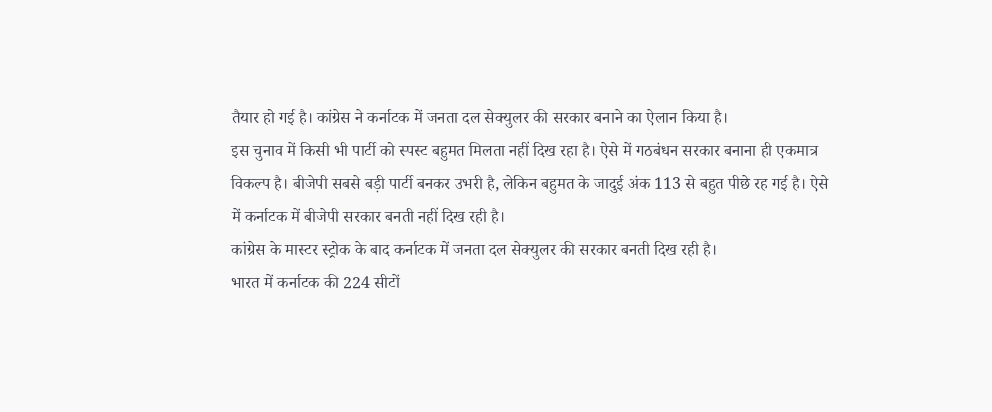तैयार हो गई है। कांग्रेस ने कर्नाटक में जनता दल सेक्युलर की सरकार बनाने का ऐलान किया है।
इस चुनाव में किसी भी पार्टी को स्पस्ट बहुमत मिलता नहीं दिख रहा है। ऐसे में गठबंधन सरकार बनाना ही एकमात्र विकल्प है। बीजेपी सबसे बड़ी पार्टी बनकर उभरी है, लेकिन बहुमत के जादुई अंक 113 से बहुत पीछे रह गई है। ऐसे में कर्नाटक में बीजेपी सरकार बनती नहीं दिख रही है।
कांग्रेस के मास्टर स्ट्रोक के बाद कर्नाटक में जनता दल सेक्युलर की सरकार बनती दिख रही है।
भारत में कर्नाटक की 224 सीटों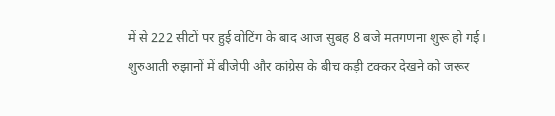में से 222 सीटों पर हुई वोटिंग के बाद आज सुबह 8 बजे मतगणना शुरू हो गई। शुरुआती रुझानों में बीजेपी और कांग्रेस के बीच कड़ी टक्कर देखने को जरूर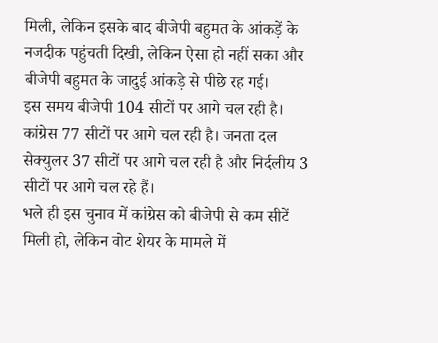मिली, लेकिन इसके बाद बीजेपी बहुमत के आंकड़ें के नजदीक पहुंचती दिखी, लेकिन ऐसा हो नहीं सका और बीजेपी बहुमत के जादुई आंकड़े से पीछे रह गई।
इस समय बीजेपी 104 सीटों पर आगे चल रही है। कांग्रेस 77 सीटों पर आगे चल रही है। जनता दल सेक्युलर 37 सीटों पर आगे चल रही है और निर्दलीय 3 सीटों पर आगे चल रहे हैं।
भले ही इस चुनाव में कांग्रेस को बीजेपी से कम सीटें मिली हो, लेकिन वोट शेयर के मामले में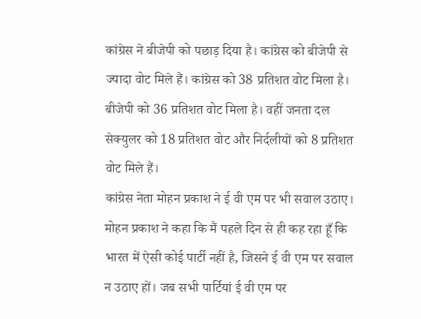कांग्रेस ने बीजेपी को पछाड़ दिया है। कांग्रेस को बीजेपी से ज्यादा वोट मिले हैं। कांग्रेस को 38 प्रतिशत वोट मिला है। बीजेपी को 36 प्रतिशत वोट मिला है। वहीं जनता दल सेक्युलर को 18 प्रतिशत वोट और निर्दलीयों को 8 प्रतिशत वोट मिले हैं।
कांग्रेस नेता मोहन प्रकाश ने ई वी एम पर भी सवाल उठाए। मोहन प्रकाश ने कहा कि मैं पहले दिन से ही कह रहा हूँ कि भारत में ऐसी कोई पार्टी नहीं है, जिसने ई वी एम पर सवाल न उठाए हों। जब सभी पार्टियां ई वी एम पर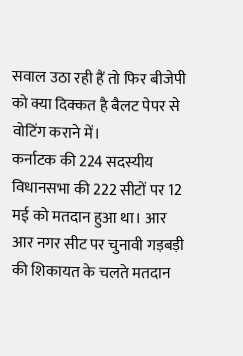सवाल उठा रही हैं तो फिर बीजेपी को क्या दिक्कत है बैलट पेपर से वोटिंग कराने में।
कर्नाटक की 224 सदस्यीय विधानसभा की 222 सीटों पर 12 मई को मतदान हुआ था। आर आर नगर सीट पर चुनावी गड़बड़ी की शिकायत के चलते मतदान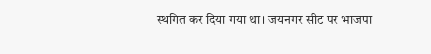स्थगित कर दिया गया था। जयनगर सीट पर भाजपा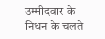उम्मीदवार के निधन के चलते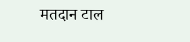मतदान टाल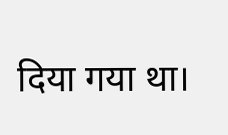दिया गया था।